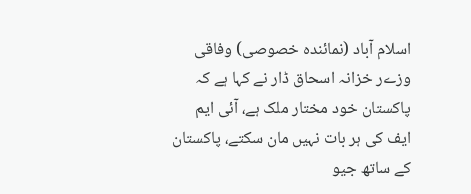اسلام آباد (نمائندہ خصوصی) وفاقی وزےر خزانہ اسحاق ڈار نے کہا ہے کہ پاکستان خود مختار ملک ہے، آئی ایم ایف کی ہر بات نہیں مان سکتے، پاکستان کے ساتھ جیو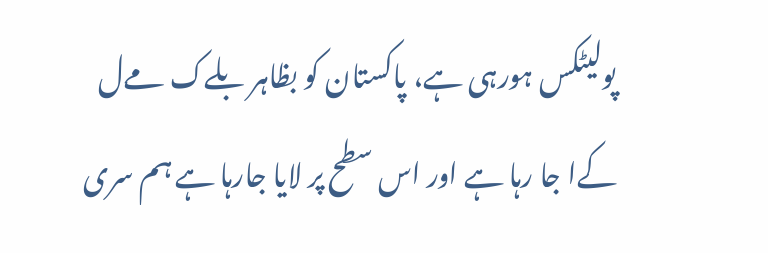پولیٹکس ہورہی ہے، پاکستان کو بظاہر بلےک مےل کےا جا رہا ہے اور اس سطح پر لایا جارہا ہے ہم سری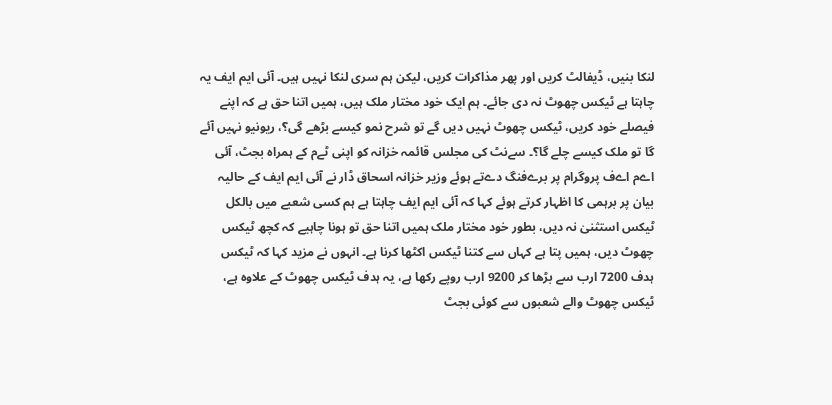لنکا بنیں، ڈیفالٹ کریں اور پھر مذاکرات کریں، لیکن ہم سری لنکا نہیں ہیں۔ آئی ایم ایف یہ چاہتا ہے ٹیکس چھوٹ نہ دی جائے۔ ہم ایک خود مختار ملک ہیں، ہمیں اتنا حق ہے کہ اپنے فیصلے خود کریں، ٹیکس چھوٹ نہیں دیں گے تو شرح نمو کیسے بڑھے گی؟، ریونیو نہیں آئے گا تو ملک کیسے چلے گا؟۔ سےنٹ کی مجلس قائمہ خزانہ کو اپنی ٹےم کے ہمراہ بجٹ، آئی اےم اےف پروگرام پر برےفنگ دےتے ہوئے وزیر خزانہ اسحاق ڈار نے آئی ایم ایف کے حالیہ بیان پر برہمی کا اظہار کرتے ہوئے کہا کہ آئی ایم ایف چاہتا ہے ہم کسی شعبے میں بالکل ٹیکس استثنیٰ نہ دیں، بطور خود مختار ملک ہمیں اتنا حق تو ہونا چاہیے کہ کچھ ٹیکس چھوٹ دیں، ہمیں پتا ہے کہاں سے کتنا ٹیکس اکٹھا کرنا ہے۔ انہوں نے مزید کہا کہ ٹیکس ہدف 7200 ارب سے بڑھا کر 9200 ارب روپے رکھا ہے، یہ ہدف ٹیکس چھوٹ کے علاوہ ہے، ٹیکس چھوٹ والے شعبوں سے کوئی بجٹ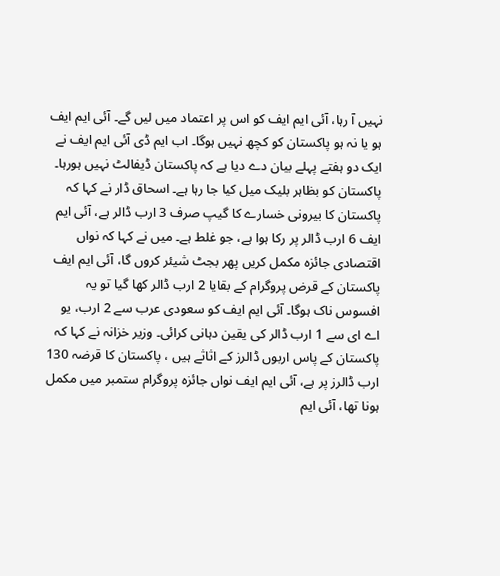نہیں آ رہا، آئی ایم ایف کو اس پر اعتماد میں لیں گے۔ آئی ایم ایف ہو یا نہ ہو پاکستان کو کچھ نہیں ہوگا۔ اب ایم ڈی آئی ایم ایف نے ایک دو ہفتے پہلے بیان دے دیا ہے کہ پاکستان ڈیفالٹ نہیں ہورہا۔ پاکستان کو بظاہر بلیک میل کیا جا رہا ہے۔ اسحاق ڈار نے کہا کہ پاکستان کا بیرونی خسارے کا گیپ صرف 3 ارب ڈالر ہے، آئی ایم ایف 6 ارب ڈالر پر رکا ہوا ہے، جو غلط ہے۔ میں نے کہا کہ نواں اقتصادی جائزہ مکمل کریں پھر بجٹ شیئر کروں گا، آئی ایم ایف پاکستان کے قرض پروگرام کے بقایا 2 ارب ڈالر کھا گیا تو یہ افسوس ناک ہوگا۔ آئی ایم ایف کو سعودی عرب سے 2 ارب، یو اے ای سے 1 ارب ڈالر کی یقین دہانی کرائی۔ وزیر خزانہ نے کہا کہ پاکستان کے پاس اربوں ڈالرز کے اثاثے ہیں ، پاکستان کا قرضہ 130 ارب ڈالرز پر ہے، آئی ایم ایف نواں جائزہ پروگرام ستمبر میں مکمل ہونا تھا، آئی ایم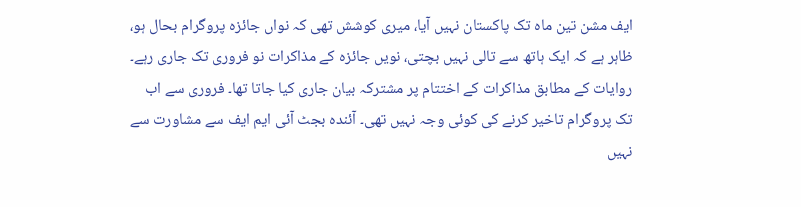ایف مشن تین ماہ تک پاکستان نہیں آیا، میری کوشش تھی کہ نواں جائزہ پروگرام بحال ہو، ظاہر ہے کہ ایک ہاتھ سے تالی نہیں بچتی، نویں جائزہ کے مذاکرات نو فروری تک جاری رہے۔ روایات کے مطابق مذاکرات کے اختتام پر مشترکہ بیان جاری کیا جاتا تھا۔ فروری سے اب تک پروگرام تاخیر کرنے کی کوئی وجہ نہیں تھی۔ آئندہ بجٹ آئی ایم ایف سے مشاورت سے نہیں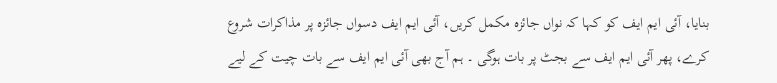بنایا، آئی ایم ایف کو کہا کہ نواں جائزہ مکمل کریں، آئی ایم ایف دسواں جائزہ پر مذاکرات شروع کرے، پھر آئی ایم ایف سے بجٹ پر بات ہوگی ۔ ہم آج بھی آئی ایم ایف سے بات چیت کے لیے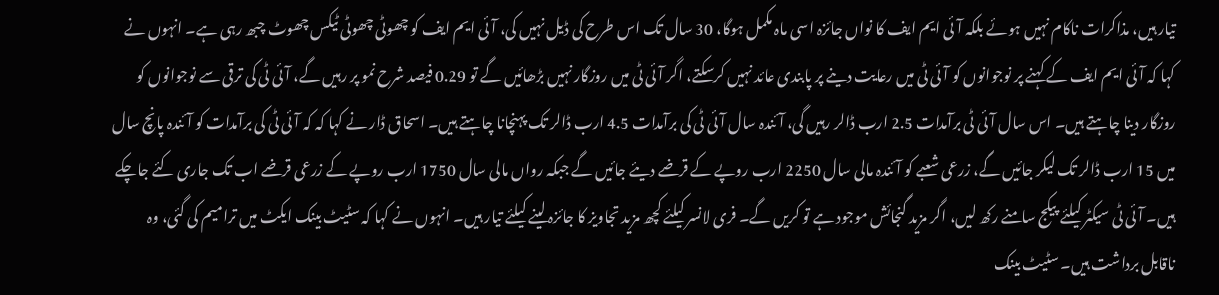تیار ہیں، مذاکرات ناکام نہیں ہوئے بلکہ آئی ایم ایف کا نواں جائزہ اسی ماہ مکمل ہوگا، 30 سال تک اس طرح کی ڈیل نہیں کی، آئی ایم ایف کو چھوٹی چھوٹی ٹیکس چھوٹ چبھ رہی ہے۔ انہوں نے کہا کہ آئی ایم ایف کے کہنے پر نوجوانوں کو آئی ٹی میں رعایت دینے پر پابندی عائد نہیں کرسکتے، اگر آئی ٹی میں روزگار نہیں بڑھائیں گے تو 0.29 فیصد شرح نمو پر رہیں گے، آئی ٹی کی ترقی سے نوجوانوں کو روزگار دینا چاہتے ہیں۔ اس سال آئی ٹی برآمدات 2.5 ارب ڈالر رہیں گی، آئندہ سال آئی ٹی کی برآمدات 4.5 ارب ڈالر تک پہنچانا چاہتے ہیں۔ اسحاق ڈار نے کہا کہ کہ آئی ٹی کی برآمدات کو آئندہ پانچ سال میں 15 ارب ڈالر تک لیکر جائیں گے، زرعی شعبے کو آئندہ مالی سال 2250 ارب روپے کے قرضے دیئے جائیں گے جبکہ رواں مالی سال 1750 ارب روپے کے زرعی قرضے اب تک جاری کئے جاچکے ہیں۔ آئی ٹی سیکٹر کیلئے پیکج سامنے رکھ لیں، اگر مزید گنجائش موجود ہے تو کریں گے۔ فری لانسر کیلئے کچھ مزید تجاویز کا جائزہ لینے کیلئے تیار ہیں۔ انہوں نے کہا کہ سٹیٹ بینک ایکٹ میں ترامیم کی گئی، وہ ناقابل برداشت ہیں۔ سٹیٹ بینک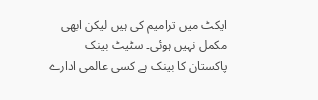ایکٹ میں ترامیم کی ہیں لیکن ابھی مکمل نہیں ہوئی۔ سٹیٹ بینک پاکستان کا بینک ہے کسی عالمی ادارے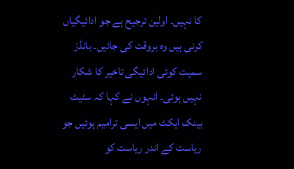کا نہیں۔ اولین ترجیح ہے جو ادائیگیاں کرنی ہیں وہ بروقت کی جائیں۔ بانڈز سمیت کوئی ادائیگی تاخیر کا شکار نہیں ہوئی۔ انہوں نے کہا کہ سٹیٹ بینک ایکٹ میں ایسی ترامیم ہوئیں جو ریاست کے اندر ریاست کو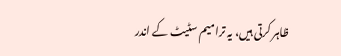ظاہر کرتی ہیں، یہ ترامیم سٹیٹ کے اندر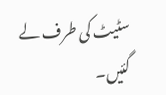سٹیٹ کی طرف لے گئیں۔